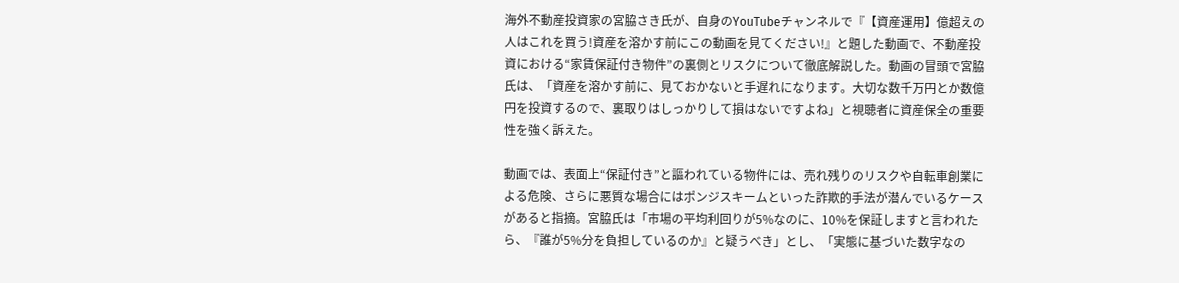海外不動産投資家の宮脇さき氏が、自身のYouTubeチャンネルで『【資産運用】億超えの人はこれを買う!資産を溶かす前にこの動画を見てください!』と題した動画で、不動産投資における“家賃保証付き物件”の裏側とリスクについて徹底解説した。動画の冒頭で宮脇氏は、「資産を溶かす前に、見ておかないと手遅れになります。大切な数千万円とか数億円を投資するので、裏取りはしっかりして損はないですよね」と視聴者に資産保全の重要性を強く訴えた。

動画では、表面上“保証付き”と謳われている物件には、売れ残りのリスクや自転車創業による危険、さらに悪質な場合にはポンジスキームといった詐欺的手法が潜んでいるケースがあると指摘。宮脇氏は「市場の平均利回りが5%なのに、10%を保証しますと言われたら、『誰が5%分を負担しているのか』と疑うべき」とし、「実態に基づいた数字なの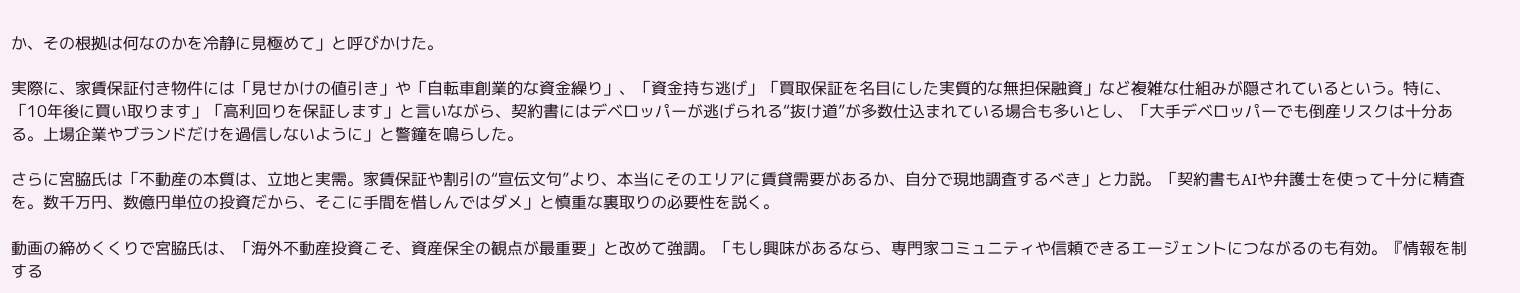か、その根拠は何なのかを冷静に見極めて」と呼びかけた。

実際に、家賃保証付き物件には「見せかけの値引き」や「自転車創業的な資金繰り」、「資金持ち逃げ」「買取保証を名目にした実質的な無担保融資」など複雑な仕組みが隠されているという。特に、「10年後に買い取ります」「高利回りを保証します」と言いながら、契約書にはデベロッパーが逃げられる“抜け道”が多数仕込まれている場合も多いとし、「大手デベロッパーでも倒産リスクは十分ある。上場企業やブランドだけを過信しないように」と警鐘を鳴らした。

さらに宮脇氏は「不動産の本質は、立地と実需。家賃保証や割引の“宣伝文句”より、本当にそのエリアに賃貸需要があるか、自分で現地調査するべき」と力説。「契約書もAIや弁護士を使って十分に精査を。数千万円、数億円単位の投資だから、そこに手間を惜しんではダメ」と慎重な裏取りの必要性を説く。

動画の締めくくりで宮脇氏は、「海外不動産投資こそ、資産保全の観点が最重要」と改めて強調。「もし興味があるなら、専門家コミュニティや信頼できるエージェントにつながるのも有効。『情報を制する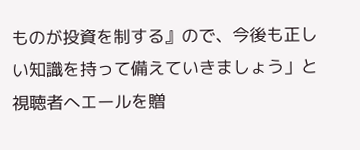ものが投資を制する』ので、今後も正しい知識を持って備えていきましょう」と視聴者へエールを贈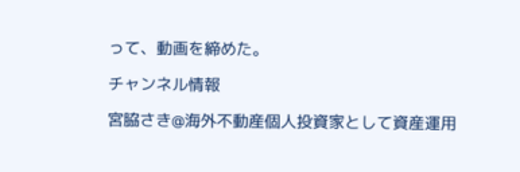って、動画を締めた。

チャンネル情報

宮脇さき@海外不動産個人投資家として資産運用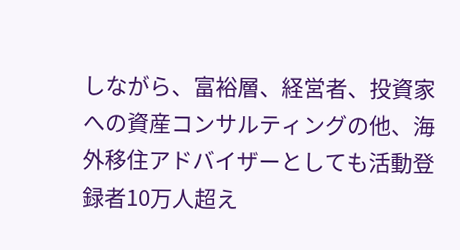しながら、富裕層、経営者、投資家への資産コンサルティングの他、海外移住アドバイザーとしても活動登録者10万人超え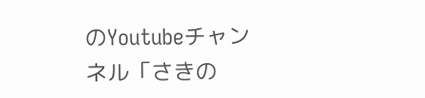のYoutubeチャンネル「さきの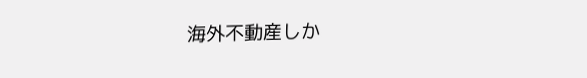海外不動産しか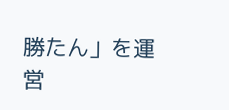勝たん」を運営